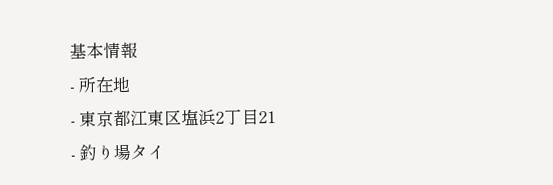基本情報
- 所在地
- 東京都江東区塩浜2丁目21
- 釣り場タイ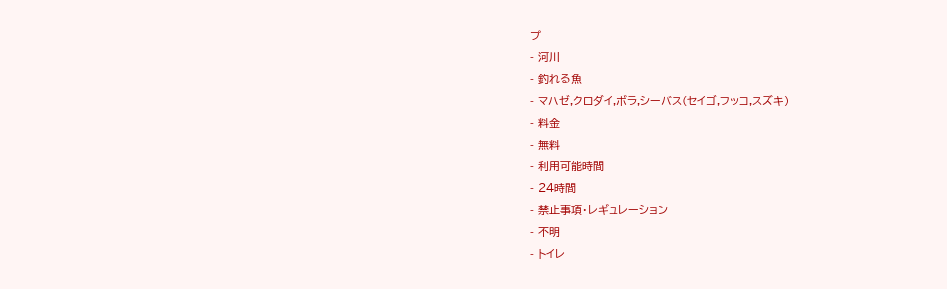プ
- 河川
- 釣れる魚
- マハゼ,クロダイ,ボラ,シーバス(セイゴ,フッコ,スズキ)
- 料金
- 無料
- 利用可能時間
- 24時間
- 禁止事項・レギュレーション
- 不明
- トイレ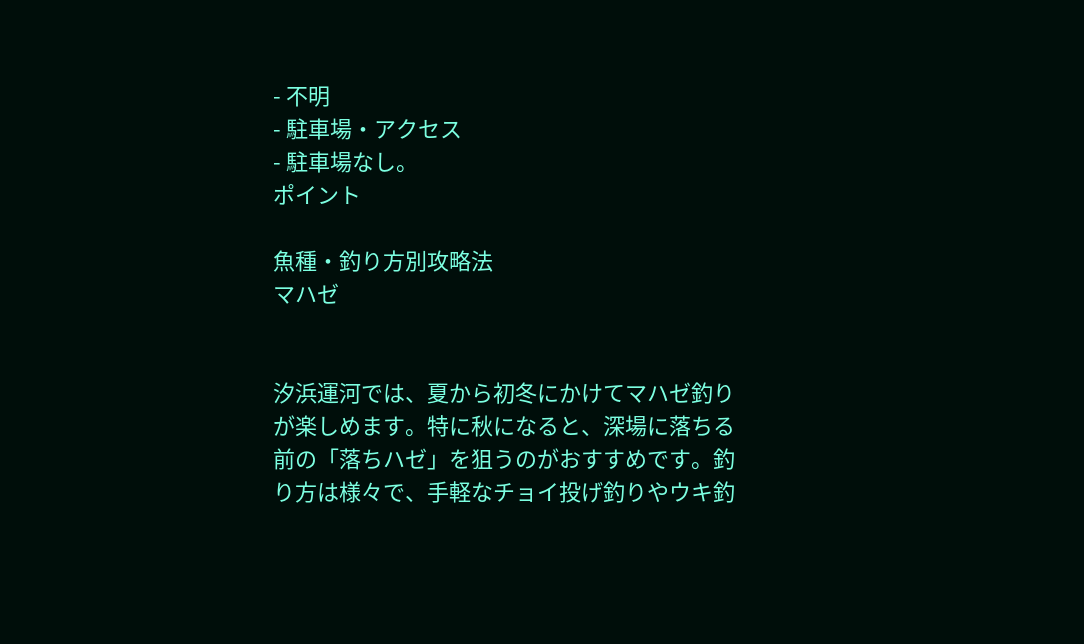- 不明
- 駐車場・アクセス
- 駐車場なし。
ポイント

魚種・釣り方別攻略法
マハゼ


汐浜運河では、夏から初冬にかけてマハゼ釣りが楽しめます。特に秋になると、深場に落ちる前の「落ちハゼ」を狙うのがおすすめです。釣り方は様々で、手軽なチョイ投げ釣りやウキ釣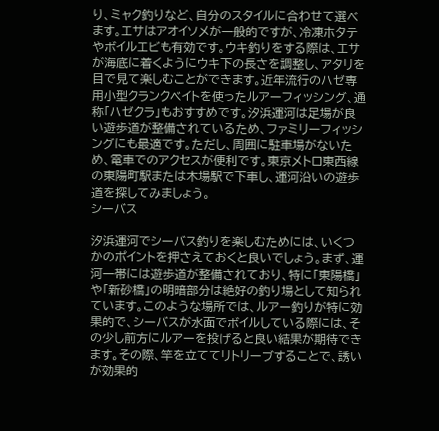り、ミャク釣りなど、自分のスタイルに合わせて選べます。エサはアオイソメが一般的ですが、冷凍ホタテやボイルエビも有効です。ウキ釣りをする際は、エサが海底に着くようにウキ下の長さを調整し、アタリを目で見て楽しむことができます。近年流行のハゼ専用小型クランクベイトを使ったルアーフィッシング、通称「ハゼクラ」もおすすめです。汐浜運河は足場が良い遊歩道が整備されているため、ファミリーフィッシングにも最適です。ただし、周囲に駐車場がないため、電車でのアクセスが便利です。東京メトロ東西線の東陽町駅または木場駅で下車し、運河沿いの遊歩道を探してみましょう。
シーバス

汐浜運河でシーバス釣りを楽しむためには、いくつかのポイントを押さえておくと良いでしょう。まず、運河一帯には遊歩道が整備されており、特に「東陽橋」や「新砂橋」の明暗部分は絶好の釣り場として知られています。このような場所では、ルアー釣りが特に効果的で、シーバスが水面でボイルしている際には、その少し前方にルアーを投げると良い結果が期待できます。その際、竿を立ててリトリーブすることで、誘いが効果的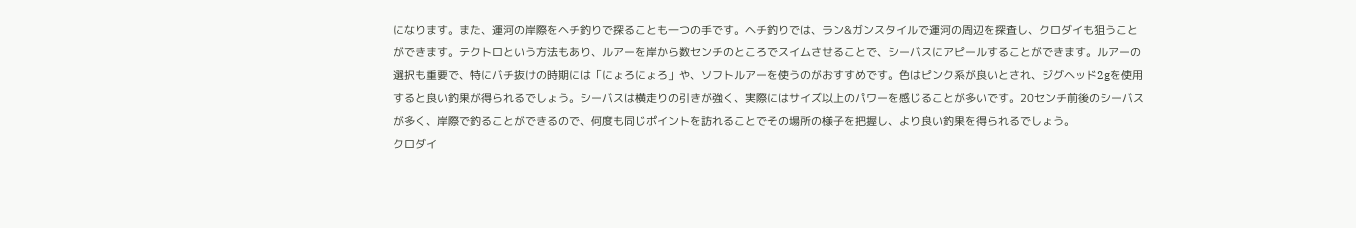になります。また、運河の岸際をヘチ釣りで探ることも一つの手です。ヘチ釣りでは、ラン&ガンスタイルで運河の周辺を探査し、クロダイも狙うことができます。テクトロという方法もあり、ルアーを岸から数センチのところでスイムさせることで、シーバスにアピールすることができます。ルアーの選択も重要で、特にバチ抜けの時期には「にょろにょろ」や、ソフトルアーを使うのがおすすめです。色はピンク系が良いとされ、ジグヘッド2gを使用すると良い釣果が得られるでしょう。シーバスは横走りの引きが強く、実際にはサイズ以上のパワーを感じることが多いです。20センチ前後のシーバスが多く、岸際で釣ることができるので、何度も同じポイントを訪れることでその場所の様子を把握し、より良い釣果を得られるでしょう。
クロダイ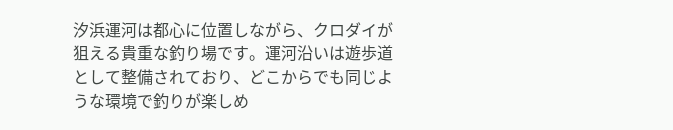汐浜運河は都心に位置しながら、クロダイが狙える貴重な釣り場です。運河沿いは遊歩道として整備されており、どこからでも同じような環境で釣りが楽しめ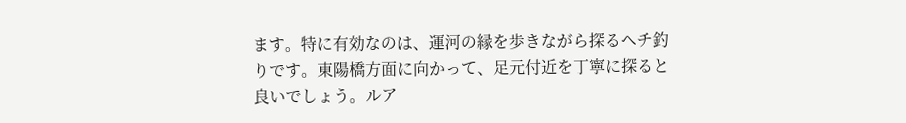ます。特に有効なのは、運河の縁を歩きながら探るヘチ釣りです。東陽橋方面に向かって、足元付近を丁寧に探ると良いでしょう。ルア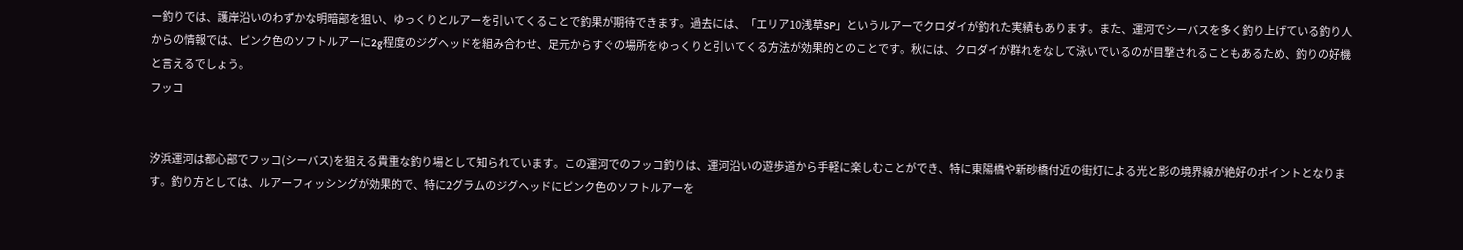ー釣りでは、護岸沿いのわずかな明暗部を狙い、ゆっくりとルアーを引いてくることで釣果が期待できます。過去には、「エリア10浅草SP」というルアーでクロダイが釣れた実績もあります。また、運河でシーバスを多く釣り上げている釣り人からの情報では、ピンク色のソフトルアーに2g程度のジグヘッドを組み合わせ、足元からすぐの場所をゆっくりと引いてくる方法が効果的とのことです。秋には、クロダイが群れをなして泳いでいるのが目撃されることもあるため、釣りの好機と言えるでしょう。
フッコ


汐浜運河は都心部でフッコ(シーバス)を狙える貴重な釣り場として知られています。この運河でのフッコ釣りは、運河沿いの遊歩道から手軽に楽しむことができ、特に東陽橋や新砂橋付近の街灯による光と影の境界線が絶好のポイントとなります。釣り方としては、ルアーフィッシングが効果的で、特に2グラムのジグヘッドにピンク色のソフトルアーを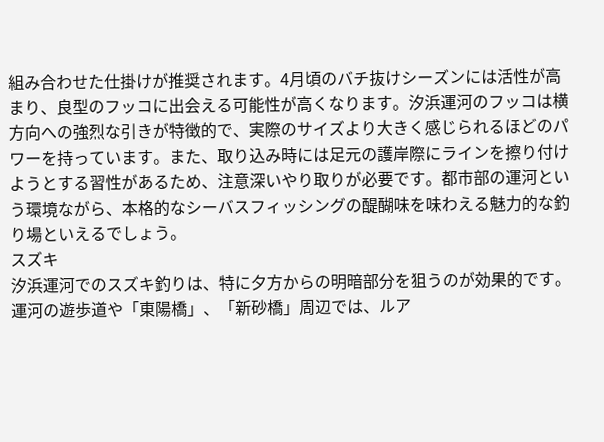組み合わせた仕掛けが推奨されます。4月頃のバチ抜けシーズンには活性が高まり、良型のフッコに出会える可能性が高くなります。汐浜運河のフッコは横方向への強烈な引きが特徴的で、実際のサイズより大きく感じられるほどのパワーを持っています。また、取り込み時には足元の護岸際にラインを擦り付けようとする習性があるため、注意深いやり取りが必要です。都市部の運河という環境ながら、本格的なシーバスフィッシングの醍醐味を味わえる魅力的な釣り場といえるでしょう。
スズキ
汐浜運河でのスズキ釣りは、特に夕方からの明暗部分を狙うのが効果的です。運河の遊歩道や「東陽橋」、「新砂橋」周辺では、ルア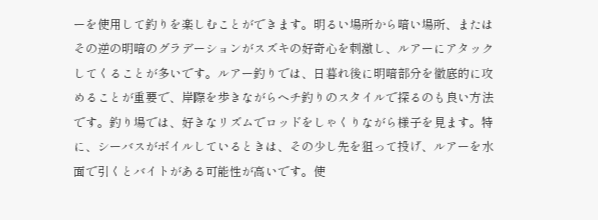ーを使用して釣りを楽しむことができます。明るい場所から暗い場所、またはその逆の明暗のグラデーションがスズキの好奇心を刺激し、ルアーにアタックしてくることが多いです。ルアー釣りでは、日暮れ後に明暗部分を徹底的に攻めることが重要で、岸際を歩きながらヘチ釣りのスタイルで探るのも良い方法です。釣り場では、好きなリズムでロッドをしゃくりながら様子を見ます。特に、シーバスがボイルしているときは、その少し先を狙って投げ、ルアーを水面で引くとバイトがある可能性が高いです。使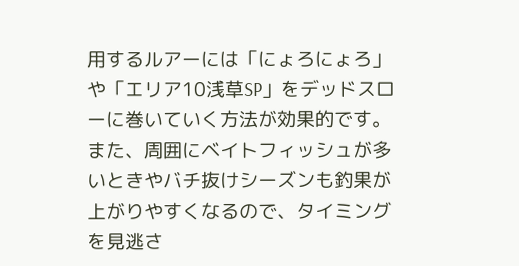用するルアーには「にょろにょろ」や「エリア10浅草SP」をデッドスローに巻いていく方法が効果的です。また、周囲にベイトフィッシュが多いときやバチ抜けシーズンも釣果が上がりやすくなるので、タイミングを見逃さ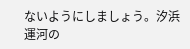ないようにしましょう。汐浜運河の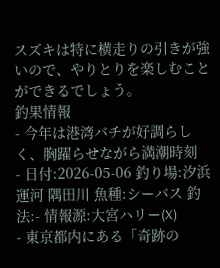スズキは特に横走りの引きが強いので、やりとりを楽しむことができるでしょう。
釣果情報
- 今年は港湾バチが好調らしく、胸躍らせながら満潮時刻
- 日付:2026-05-06 釣り場:汐浜運河 隅田川 魚種:シーバス 釣法:- 情報源:大宮ハリー(X)
- 東京都内にある「奇跡の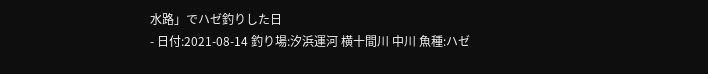水路」でハゼ釣りした日
- 日付:2021-08-14 釣り場:汐浜運河 横十間川 中川 魚種:ハゼ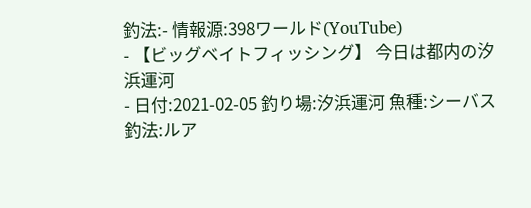釣法:- 情報源:398ワールド(YouTube)
- 【ビッグベイトフィッシング】 今日は都内の汐浜運河
- 日付:2021-02-05 釣り場:汐浜運河 魚種:シーバス 釣法:ルア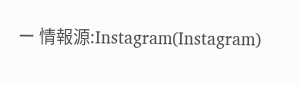ー 情報源:Instagram(Instagram)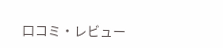口コミ・レビュー